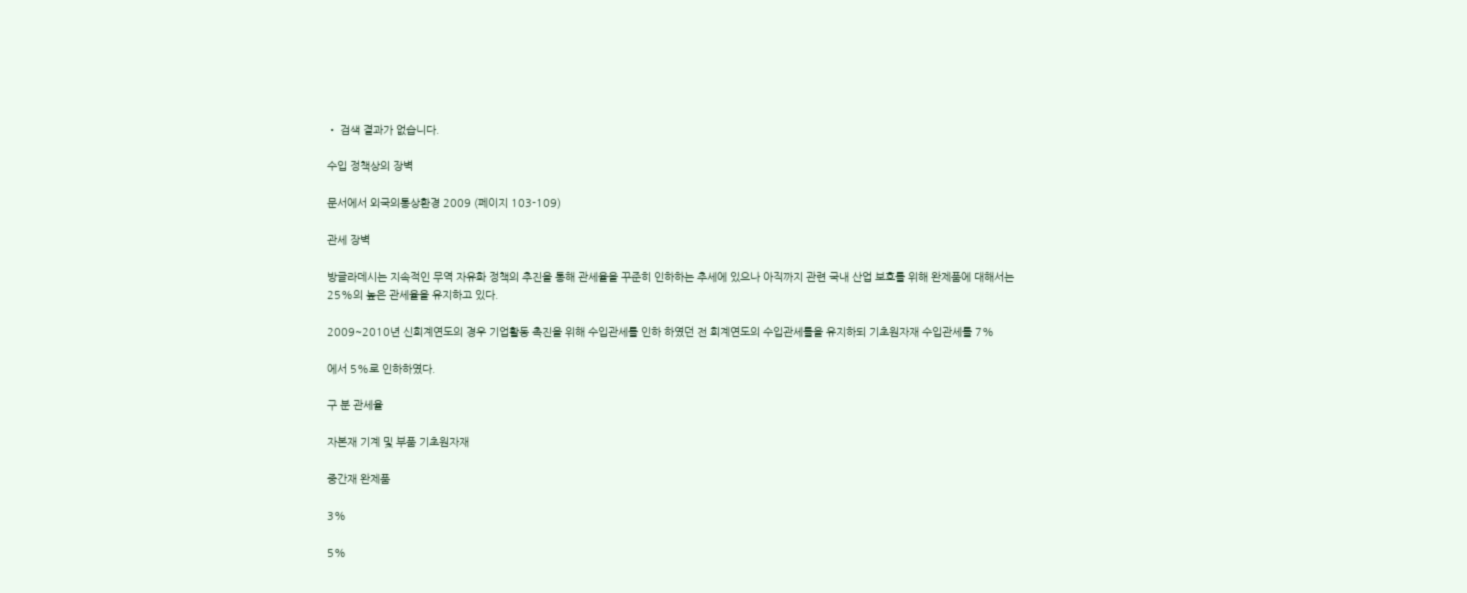• 검색 결과가 없습니다.

수입 정책상의 장벽

문서에서 외국의통상환경 2009 (페이지 103-109)

관세 장벽

방글라데시는 지속적인 무역 자유화 정책의 추진을 통해 관세율을 꾸준히 인하하는 추세에 있으나 아직까지 관련 국내 산업 보호를 위해 완제품에 대해서는 25%의 높은 관세율을 유지하고 있다.

2009~2010년 신회계연도의 경우 기업활동 촉진을 위해 수입관세를 인하 하였던 전 회계연도의 수입관세틀을 유지하되 기초원자재 수입관세를 7%

에서 5%로 인하하였다.

구 분 관세율

자본재 기계 및 부품 기초원자재

중간재 완제품

3%

5%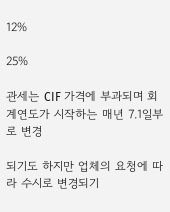12%

25%

관세는 CIF 가격에 부과되며 회계연도가 시작하는 매년 7.1일부로 변경

되기도 하지만 업체의 요청에 따라 수시로 변경되기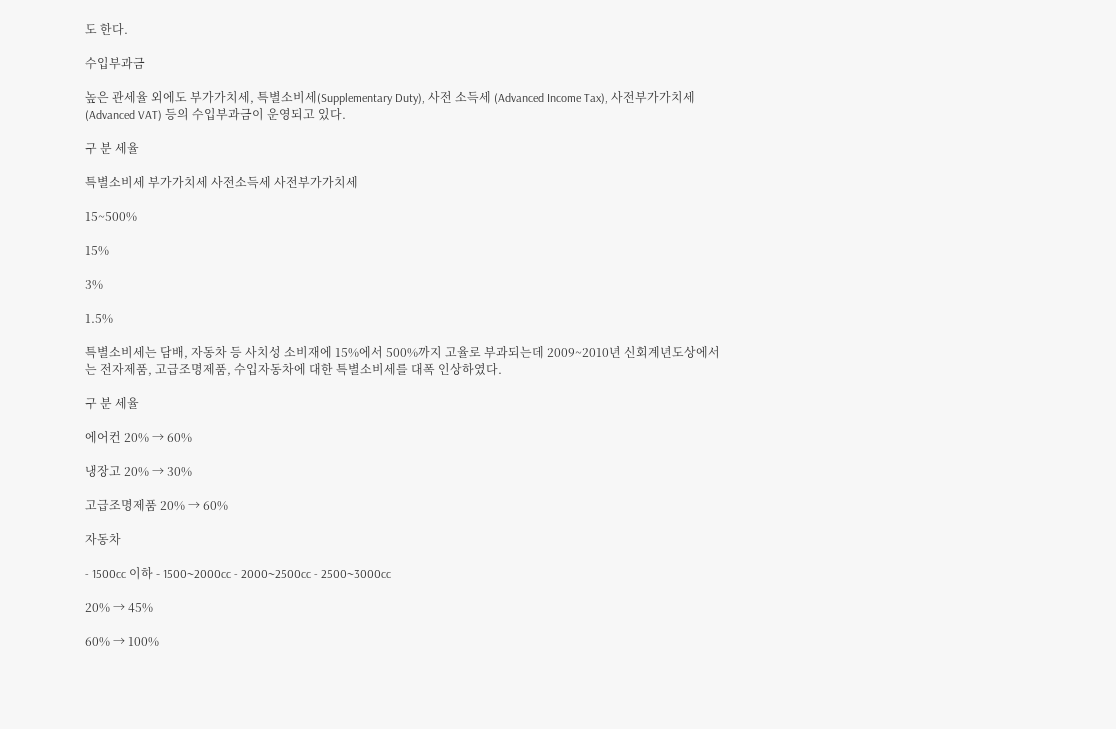도 한다.

수입부과금

높은 관세율 외에도 부가가치세, 특별소비세(Supplementary Duty), 사전 소득세 (Advanced Income Tax), 사전부가가치세(Advanced VAT) 등의 수입부과금이 운영되고 있다.

구 분 세율

특별소비세 부가가치세 사전소득세 사전부가가치세

15~500%

15%

3%

1.5%

특별소비세는 담배, 자동차 등 사치성 소비재에 15%에서 500%까지 고율로 부과되는데 2009~2010년 신회계년도상에서는 전자제품, 고급조명제품, 수입자동차에 대한 특별소비세를 대폭 인상하였다.

구 분 세율

에어컨 20% → 60%

냉장고 20% → 30%

고급조명제품 20% → 60%

자동차

- 1500cc 이하 - 1500~2000cc - 2000~2500cc - 2500~3000cc

20% → 45%

60% → 100%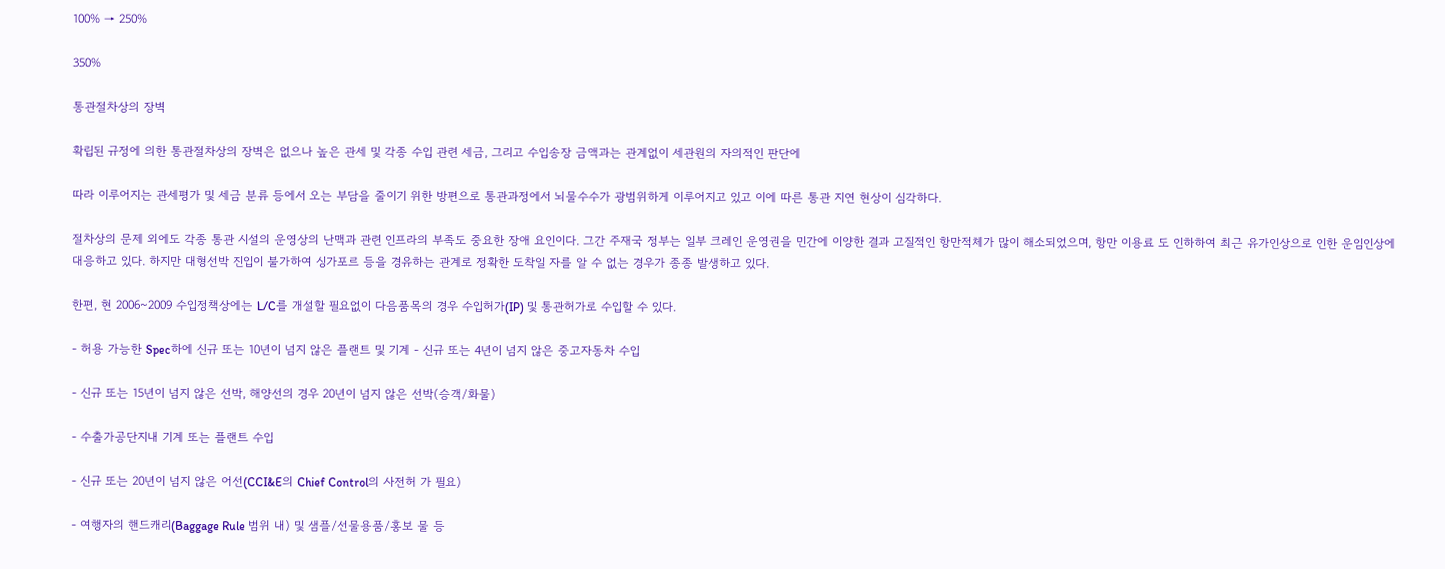100% → 250%

350%

통관절차상의 장벽

확립된 규정에 의한 통관절차상의 장벽은 없으나 높은 관세 및 각종 수입 관련 세금, 그리고 수입송장 금액과는 관계없이 세관원의 자의적인 판단에

따라 이루어지는 관세평가 및 세금 분류 등에서 오는 부담을 줄이기 위한 방편으로 통관과정에서 뇌물수수가 광범위하게 이루어지고 있고 이에 따른 통관 지연 현상이 심각하다.

절차상의 문제 외에도 각종 통관 시설의 운영상의 난맥과 관련 인프라의 부족도 중요한 장애 요인이다. 그간 주재국 정부는 일부 크레인 운영권을 민간에 이양한 결과 고질적인 항만적체가 많이 해소되었으며, 항만 이용료 도 인하하여 최근 유가인상으로 인한 운임인상에 대응하고 있다. 하지만 대형선박 진입이 불가하여 싱가포르 등을 경유하는 관계로 정확한 도착일 자를 알 수 없는 경우가 종종 발생하고 있다.

한편, 현 2006~2009 수입정책상에는 L/C를 개설할 필요없이 다음품목의 경우 수입허가(IP) 및 통관허가로 수입할 수 있다.

- 허용 가능한 Spec하에 신규 또는 10년이 넘지 않은 플랜트 및 기계 - 신규 또는 4년이 넘지 않은 중고자동차 수입

- 신규 또는 15년이 넘지 않은 선박, 해양선의 경우 20년이 넘지 않은 선박(승객/화물)

- 수출가공단지내 기계 또는 플랜트 수입

- 신규 또는 20년이 넘지 않은 어선(CCI&E의 Chief Control의 사전허 가 필요)

- 여행자의 핸드캐리(Baggage Rule 범위 내) 및 샘플/선물용품/홍보 물 등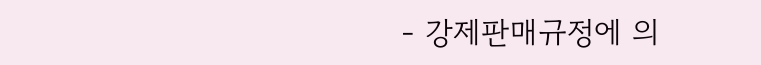- 강제판매규정에 의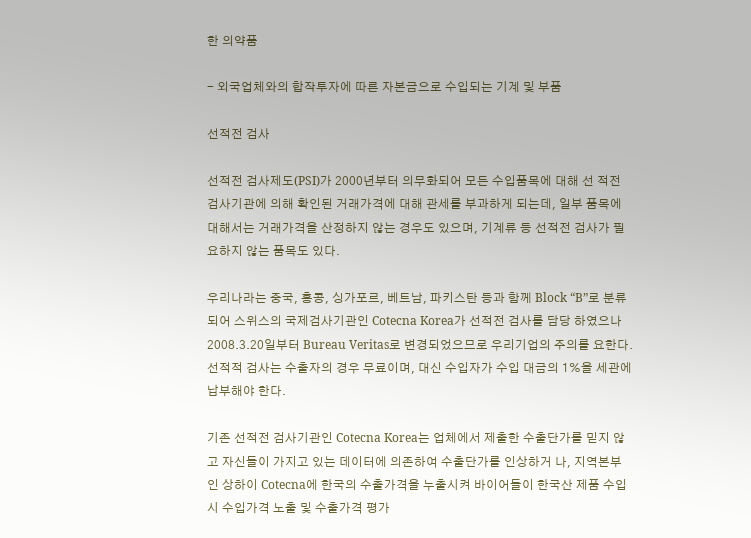한 의약품

- 외국업체와의 합작투자에 따른 자본금으로 수입되는 기계 및 부품

선적전 검사

선적전 검사제도(PSI)가 2000년부터 의무화되어 모든 수입품목에 대해 선 적전 검사기관에 의해 확인된 거래가격에 대해 관세를 부과하게 되는데, 일부 품목에 대해서는 거래가격을 산정하지 않는 경우도 있으며, 기계류 등 선적전 검사가 필요하지 않는 품목도 있다.

우리나라는 중국, 홍콩, 싱가포르, 베트남, 파키스탄 등과 함께 Block “B”로 분류되어 스위스의 국제검사기관인 Cotecna Korea가 선적전 검사를 담당 하였으나 2008.3.20일부터 Bureau Veritas로 변경되었으므로 우리기업의 주의를 요한다. 선적적 검사는 수출자의 경우 무료이며, 대신 수입자가 수입 대금의 1%을 세관에 납부해야 한다.

기존 선적전 검사기관인 Cotecna Korea는 업체에서 제출한 수출단가를 믿지 않고 자신들이 가지고 있는 데이터에 의존하여 수출단가를 인상하거 나, 지역본부인 상하이 Cotecna에 한국의 수출가격을 누출시켜 바이어들이 한국산 제품 수입 시 수입가격 노출 및 수출가격 평가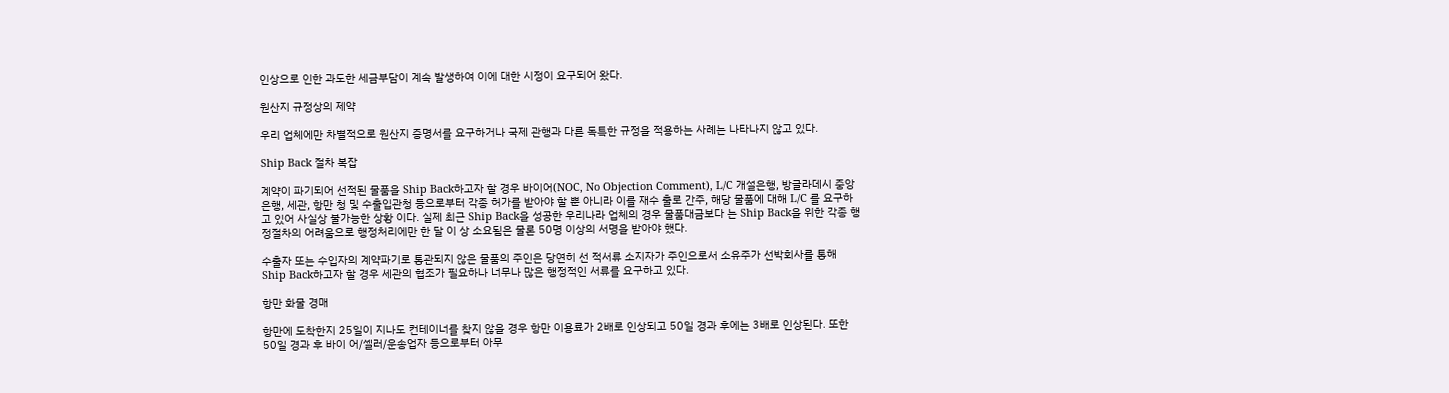인상으로 인한 과도한 세금부담이 계속 발생하여 이에 대한 시정이 요구되어 왔다.

원산지 규정상의 제약

우리 업체에만 차별적으로 원산지 증명서를 요구하거나 국제 관행과 다른 독특한 규정을 적용하는 사례는 나타나지 않고 있다.

Ship Back 절차 복잡

계약이 파기되어 선적된 물품을 Ship Back하고자 할 경우 바이어(NOC, No Objection Comment), L/C 개설은행, 방글라데시 중앙은행, 세관, 항만 청 및 수출입관청 등으로부터 각종 허가를 받아야 할 뿐 아니라 이를 재수 출로 간주, 해당 물품에 대해 L/C 를 요구하고 있어 사실상 불가능한 상황 이다. 실제 최근 Ship Back을 성공한 우리나라 업체의 경우 물품대금보다 는 Ship Back을 위한 각종 행정절차의 어려움으로 행정처리에만 한 달 이 상 소요됨은 물론 50명 이상의 서명을 받아야 했다.

수출자 또는 수입자의 계약파기로 통관되지 않은 물품의 주인은 당연히 선 적서류 소지자가 주인으로서 소유주가 선박회사를 통해 Ship Back하고자 할 경우 세관의 협조가 필요하나 너무나 많은 행정적인 서류를 요구하고 있다.

항만 화물 경매

항만에 도착한지 25일이 지나도 컨테이너를 찾지 않을 경우 항만 이용료가 2배로 인상되고 50일 경과 후에는 3배로 인상된다. 또한 50일 경과 후 바이 어/셀러/운송업자 등으로부터 아무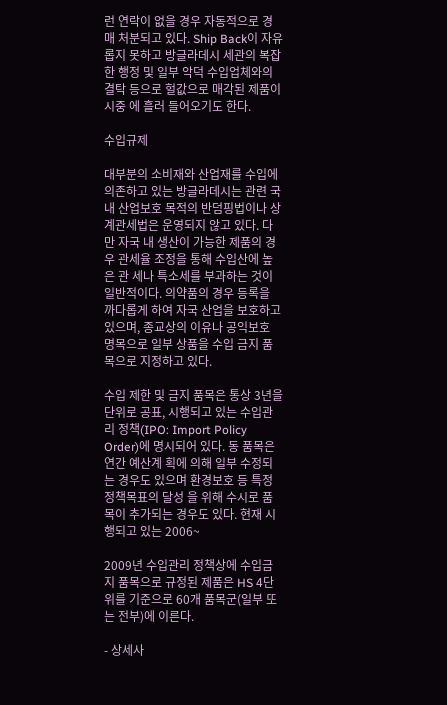런 연락이 없을 경우 자동적으로 경매 처분되고 있다. Ship Back이 자유롭지 못하고 방글라데시 세관의 복잡한 행정 및 일부 악덕 수입업체와의 결탁 등으로 헐값으로 매각된 제품이 시중 에 흘러 들어오기도 한다.

수입규제

대부분의 소비재와 산업재를 수입에 의존하고 있는 방글라데시는 관련 국 내 산업보호 목적의 반덤핑법이나 상계관세법은 운영되지 않고 있다. 다만 자국 내 생산이 가능한 제품의 경우 관세율 조정을 통해 수입산에 높은 관 세나 특소세를 부과하는 것이 일반적이다. 의약품의 경우 등록을 까다롭게 하여 자국 산업을 보호하고 있으며, 종교상의 이유나 공익보호 명목으로 일부 상품을 수입 금지 품목으로 지정하고 있다.

수입 제한 및 금지 품목은 통상 3년을 단위로 공표, 시행되고 있는 수입관리 정책(IPO: Import Policy Order)에 명시되어 있다. 동 품목은 연간 예산계 획에 의해 일부 수정되는 경우도 있으며 환경보호 등 특정 정책목표의 달성 을 위해 수시로 품목이 추가되는 경우도 있다. 현재 시행되고 있는 2006~

2009년 수입관리 정책상에 수입금지 품목으로 규정된 제품은 HS 4단위를 기준으로 60개 품목군(일부 또는 전부)에 이른다.

- 상세사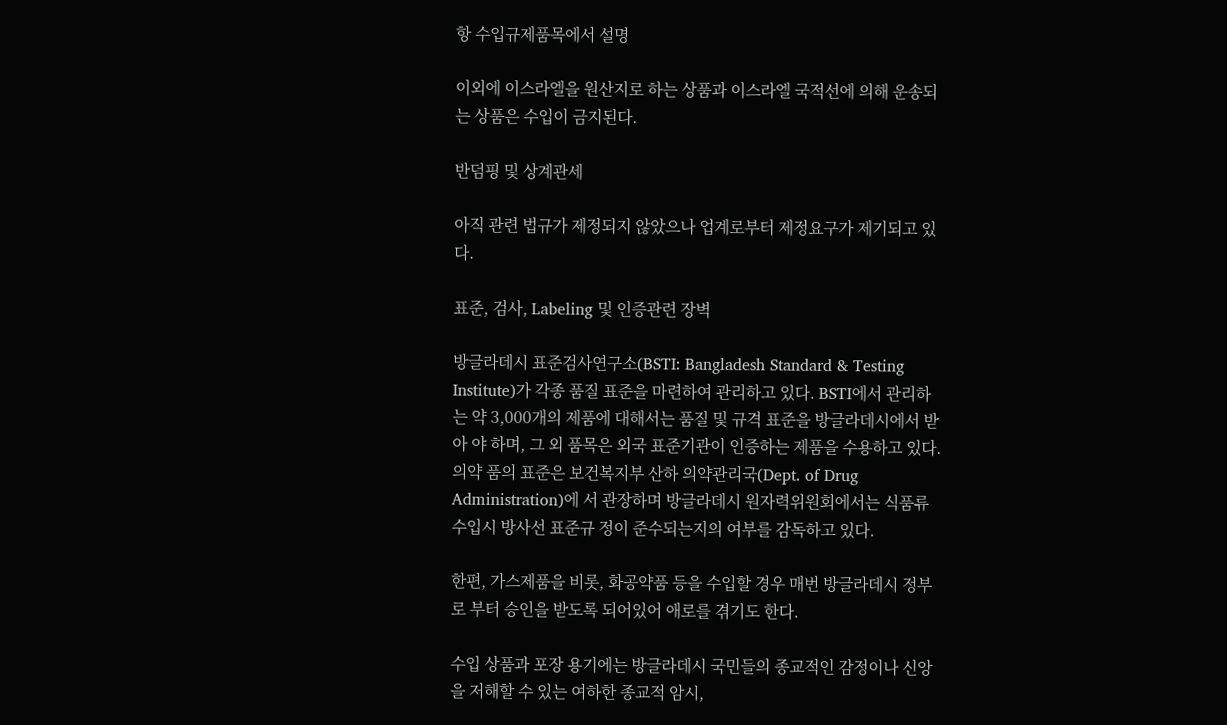항 수입규제품목에서 설명

이외에 이스라엘을 원산지로 하는 상품과 이스라엘 국적선에 의해 운송되 는 상품은 수입이 금지된다.

반덤핑 및 상계관세

아직 관련 법규가 제정되지 않았으나 업계로부터 제정요구가 제기되고 있다.

표준, 검사, Labeling 및 인증관련 장벽

방글라데시 표준검사연구소(BSTI: Bangladesh Standard & Testing Institute)가 각종 품질 표준을 마련하여 관리하고 있다. BSTI에서 관리하 는 약 3,000개의 제품에 대해서는 품질 및 규격 표준을 방글라데시에서 받아 야 하며, 그 외 품목은 외국 표준기관이 인증하는 제품을 수용하고 있다. 의약 품의 표준은 보건복지부 산하 의약관리국(Dept. of Drug Administration)에 서 관장하며 방글라데시 원자력위원회에서는 식품류 수입시 방사선 표준규 정이 준수되는지의 여부를 감독하고 있다.

한편, 가스제품을 비롯, 화공약품 등을 수입할 경우 매번 방글라데시 정부로 부터 승인을 받도록 되어있어 애로를 겪기도 한다.

수입 상품과 포장 용기에는 방글라데시 국민들의 종교적인 감정이나 신앙 을 저해할 수 있는 여하한 종교적 암시,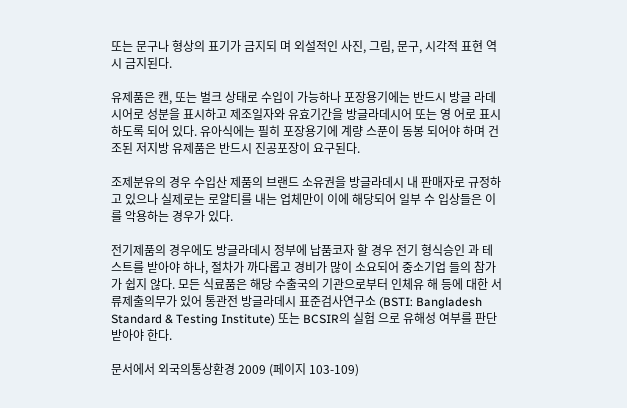또는 문구나 형상의 표기가 금지되 며 외설적인 사진, 그림, 문구, 시각적 표현 역시 금지된다.

유제품은 캔, 또는 벌크 상태로 수입이 가능하나 포장용기에는 반드시 방글 라데시어로 성분을 표시하고 제조일자와 유효기간을 방글라데시어 또는 영 어로 표시하도록 되어 있다. 유아식에는 필히 포장용기에 계량 스푼이 동봉 되어야 하며 건조된 저지방 유제품은 반드시 진공포장이 요구된다.

조제분유의 경우 수입산 제품의 브랜드 소유권을 방글라데시 내 판매자로 규정하고 있으나 실제로는 로얄티를 내는 업체만이 이에 해당되어 일부 수 입상들은 이를 악용하는 경우가 있다.

전기제품의 경우에도 방글라데시 정부에 납품코자 할 경우 전기 형식승인 과 테스트를 받아야 하나, 절차가 까다롭고 경비가 많이 소요되어 중소기업 들의 참가가 쉽지 않다. 모든 식료품은 해당 수출국의 기관으로부터 인체유 해 등에 대한 서류제출의무가 있어 통관전 방글라데시 표준검사연구소 (BSTI: Bangladesh Standard & Testing Institute) 또는 BCSIR의 실험 으로 유해성 여부를 판단받아야 한다.

문서에서 외국의통상환경 2009 (페이지 103-109)